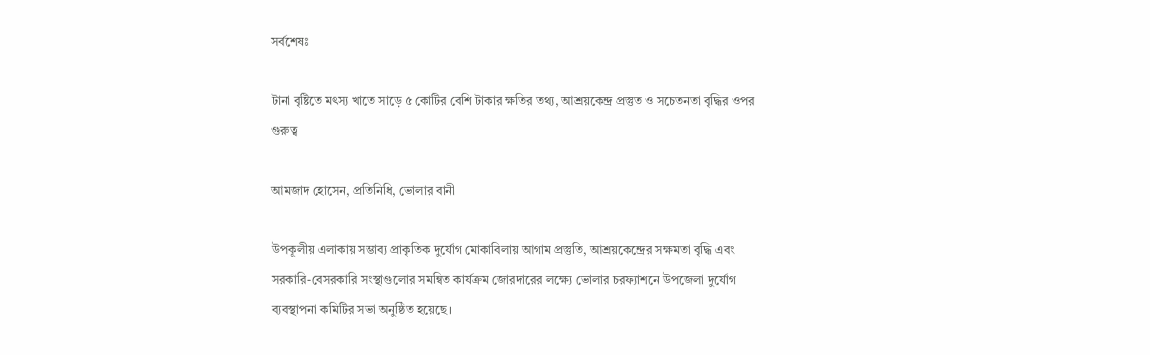সর্বশেষঃ

টানা বৃষ্টিতে মৎস্য খাতে সাড়ে ৫ কোটির বেশি টাকার ক্ষতির তথ্য, আশ্রয়কেন্দ্র প্রস্তুত ও সচেতনতা বৃদ্ধির ওপর গুরুত্ব

আমজাদ হোসেন, প্রতিনিধি, ভোলার বানী

উপকূলীয় এলাকায় সম্ভাব্য প্রাকৃতিক দুর্যোগ মোকাবিলায় আগাম প্রস্তুতি, আশ্রয়কেন্দ্রের সক্ষমতা বৃদ্ধি এবং সরকারি-বেসরকারি সংস্থাগুলোর সমন্বিত কার্যক্রম জোরদারের লক্ষ্যে ভোলার চরফ্যাশনে উপজেলা দুর্যোগ ব্যবস্থাপনা কমিটির সভা অনুষ্ঠিত হয়েছে।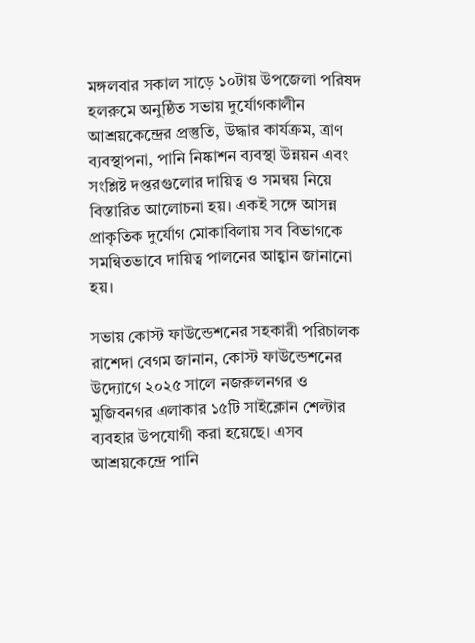মঙ্গলবার সকাল সাড়ে ১০টায় উপজেলা পরিষদ হলরুমে অনুষ্ঠিত সভায় দুর্যোগকালীন আশ্রয়কেন্দ্রের প্রস্তুতি, উদ্ধার কার্যক্রম, ত্রাণ ব্যবস্থাপনা, পানি নিষ্কাশন ব্যবস্থা উন্নয়ন এবং সংশ্লিষ্ট দপ্তরগুলোর দায়িত্ব ও সমন্বয় নিয়ে বিস্তারিত আলোচনা হয়। একই সঙ্গে আসন্ন প্রাকৃতিক দুর্যোগ মোকাবিলায় সব বিভাগকে সমন্বিতভাবে দায়িত্ব পালনের আহ্বান জানানো হয়।

সভায় কোস্ট ফাউন্ডেশনের সহকারী পরিচালক রাশেদা বেগম জানান, কোস্ট ফাউন্ডেশনের উদ্যোগে ২০২৫ সালে নজরুলনগর ও মুজিবনগর এলাকার ১৫টি সাইক্লোন শেল্টার ব্যবহার উপযোগী করা হয়েছে। এসব আশ্রয়কেন্দ্রে পানি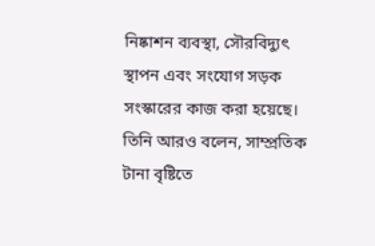নিষ্কাশন ব্যবস্থা, সৌরবিদ্যুৎ স্থাপন এবং সংযোগ সড়ক সংস্কারের কাজ করা হয়েছে। তিনি আরও বলেন, সাম্প্রতিক টানা বৃষ্টিতে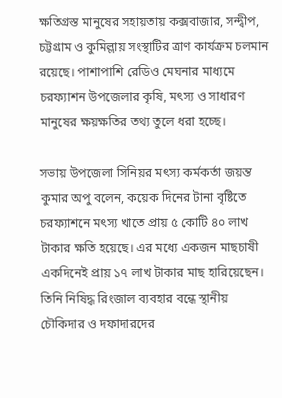ক্ষতিগ্রস্ত মানুষের সহায়তায় কক্সবাজার, সন্দ্বীপ, চট্টগ্রাম ও কুমিল্লায় সংস্থাটির ত্রাণ কার্যক্রম চলমান রয়েছে। পাশাপাশি রেডিও মেঘনার মাধ্যমে চরফ্যাশন উপজেলার কৃষি, মৎস্য ও সাধারণ মানুষের ক্ষয়ক্ষতির তথ্য তুলে ধরা হচ্ছে।

সভায় উপজেলা সিনিয়র মৎস্য কর্মকর্তা জয়ন্ত কুমার অপু বলেন, কয়েক দিনের টানা বৃষ্টিতে চরফ্যাশনে মৎস্য খাতে প্রায় ৫ কোটি ৪০ লাখ টাকার ক্ষতি হয়েছে। এর মধ্যে একজন মাছচাষী একদিনেই প্রায় ১৭ লাখ টাকার মাছ হারিয়েছেন। তিনি নিষিদ্ধ রিংজাল ব্যবহার বন্ধে স্থানীয় চৌকিদার ও দফাদারদের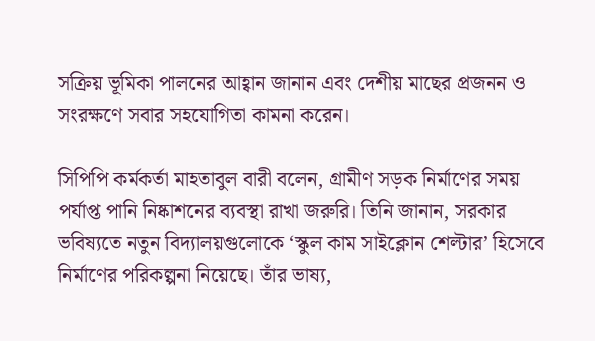সক্রিয় ভূমিকা পালনের আহ্বান জানান এবং দেশীয় মাছের প্রজনন ও সংরক্ষণে সবার সহযোগিতা কামনা করেন।

সিপিপি কর্মকর্তা মাহতাবুল বারী বলেন, গ্রামীণ সড়ক নির্মাণের সময় পর্যাপ্ত পানি নিষ্কাশনের ব্যবস্থা রাখা জরুরি। তিনি জানান, সরকার ভবিষ্যতে নতুন বিদ্যালয়গুলোকে ‘স্কুল কাম সাইক্লোন শেল্টার’ হিসেবে নির্মাণের পরিকল্পনা নিয়েছে। তাঁর ভাষ্য,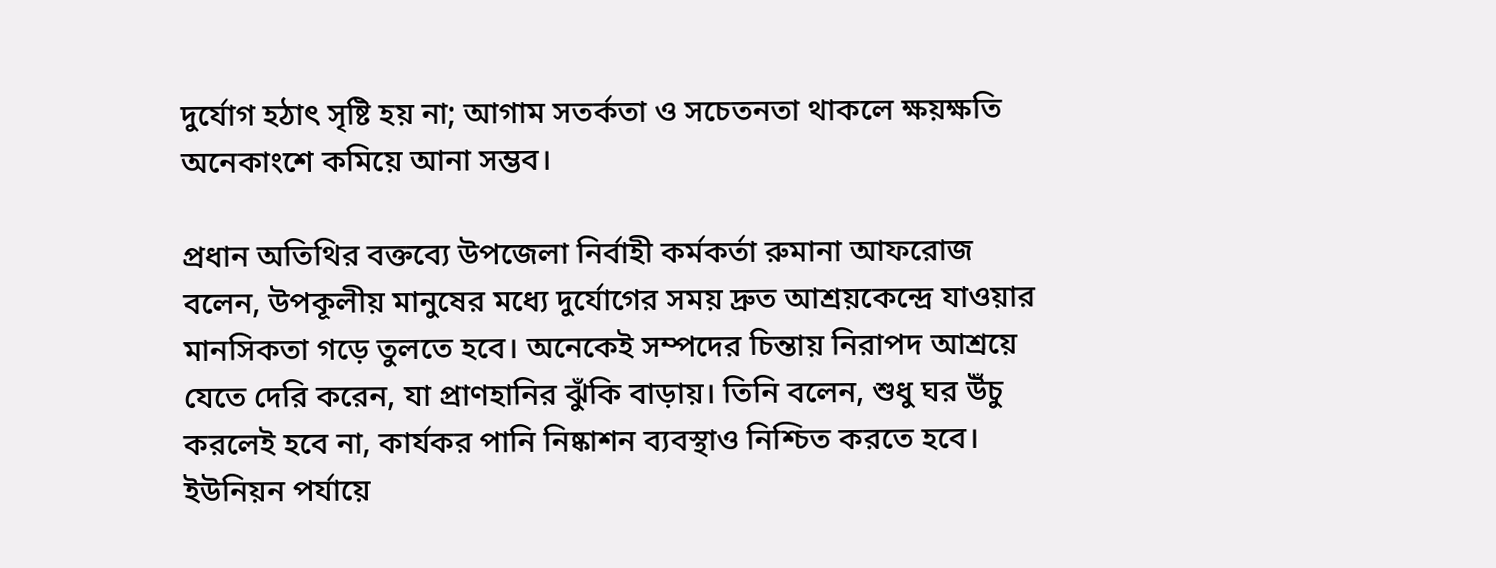দুর্যোগ হঠাৎ সৃষ্টি হয় না; আগাম সতর্কতা ও সচেতনতা থাকলে ক্ষয়ক্ষতি অনেকাংশে কমিয়ে আনা সম্ভব।

প্রধান অতিথির বক্তব্যে উপজেলা নির্বাহী কর্মকর্তা রুমানা আফরোজ বলেন, উপকূলীয় মানুষের মধ্যে দুর্যোগের সময় দ্রুত আশ্রয়কেন্দ্রে যাওয়ার মানসিকতা গড়ে তুলতে হবে। অনেকেই সম্পদের চিন্তায় নিরাপদ আশ্রয়ে যেতে দেরি করেন, যা প্রাণহানির ঝুঁকি বাড়ায়। তিনি বলেন, শুধু ঘর উঁচু করলেই হবে না, কার্যকর পানি নিষ্কাশন ব্যবস্থাও নিশ্চিত করতে হবে। ইউনিয়ন পর্যায়ে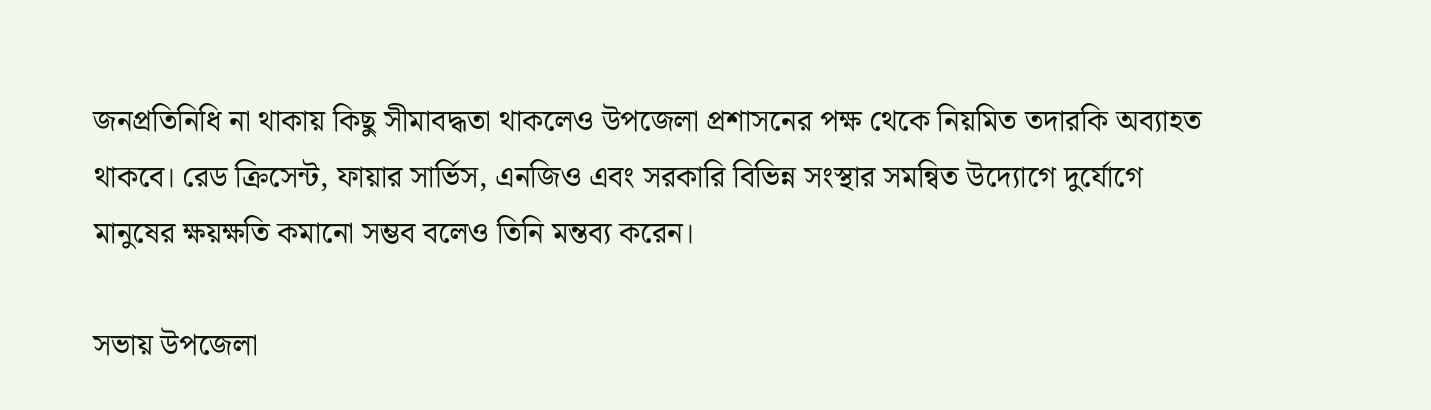জনপ্রতিনিধি না থাকায় কিছু সীমাবদ্ধতা থাকলেও উপজেলা প্রশাসনের পক্ষ থেকে নিয়মিত তদারকি অব্যাহত থাকবে। রেড ক্রিসেন্ট, ফায়ার সার্ভিস, এনজিও এবং সরকারি বিভিন্ন সংস্থার সমন্বিত উদ্যোগে দুর্যোগে মানুষের ক্ষয়ক্ষতি কমানো সম্ভব বলেও তিনি মন্তব্য করেন।

সভায় উপজেলা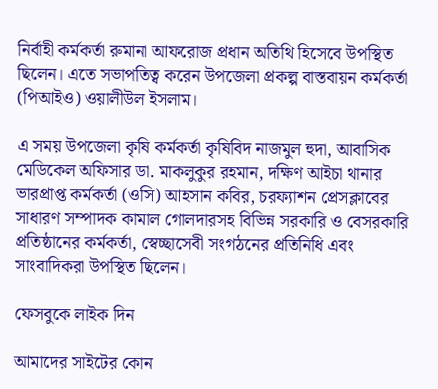নির্বাহী কর্মকর্তা রুমানা আফরোজ প্রধান অতিথি হিসেবে উপস্থিত ছিলেন। এতে সভাপতিত্ব করেন উপজেলা প্রকল্প বাস্তবায়ন কর্মকর্তা (পিআইও) ওয়ালীউল ইসলাম।

এ সময় উপজেলা কৃষি কর্মকর্তা কৃষিবিদ নাজমুল হুদা, আবাসিক মেডিকেল অফিসার ডা. মাকলুকুর রহমান, দক্ষিণ আইচা থানার ভারপ্রাপ্ত কর্মকর্তা (ওসি) আহসান কবির, চরফ্যাশন প্রেসক্লাবের সাধারণ সম্পাদক কামাল গোলদারসহ বিভিন্ন সরকারি ও বেসরকারি প্রতিষ্ঠানের কর্মকর্তা, স্বেচ্ছাসেবী সংগঠনের প্রতিনিধি এবং সাংবাদিকরা উপস্থিত ছিলেন।

ফেসবুকে লাইক দিন

আমাদের সাইটের কোন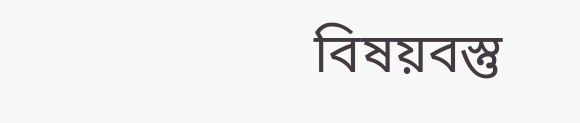বিষয়বস্তু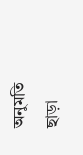অনুমতি ছাড়া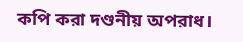কপি করা দণ্ডনীয় অপরাধ।